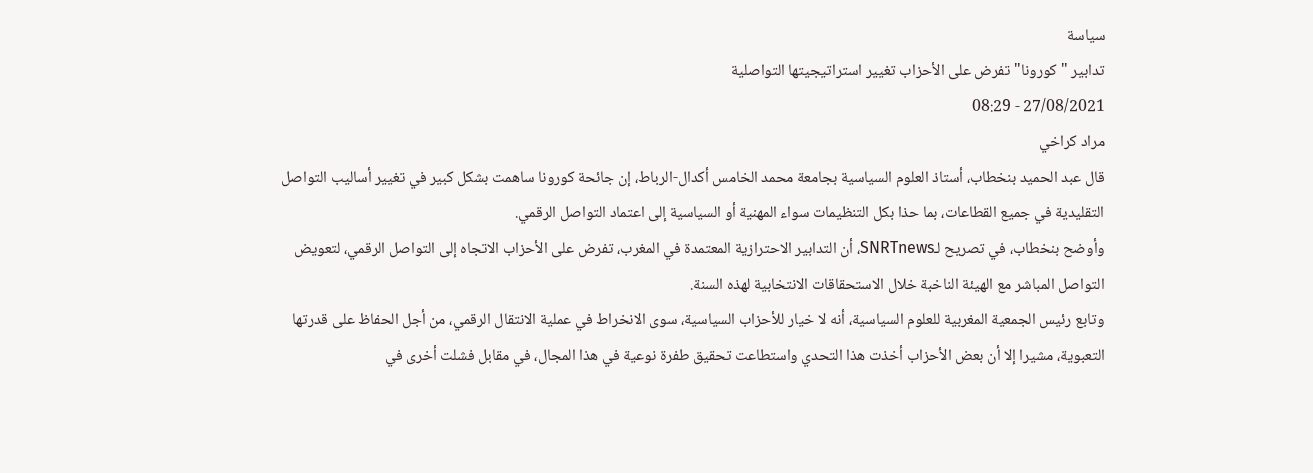سياسة
تدابير "كورونا" تفرض على الأحزاب تغيير استراتيجيتها التواصلية
27/08/2021 - 08:29
مراد كراخي
قال عبد الحميد بنخطاب، أستاذ العلوم السياسية بجامعة محمد الخامس أكدال-الرباط، إن جائحة كورونا ساهمت بشكل كبير في تغيير أساليب التواصل التقليدية في جميع القطاعات، بما حذا بكل التنظيمات سواء المهنية أو السياسية إلى اعتماد التواصل الرقمي.
وأوضح بنخطاب، في تصريح لـSNRTnews، أن التدابير الاحترازية المعتمدة في المغرب، تفرض على الأحزاب الاتجاه إلى التواصل الرقمي، لتعويض التواصل المباشر مع الهيئة الناخبة خلال الاستحقاقات الانتخابية لهذه السنة.
وتابع رئيس الجمعية المغربية للعلوم السياسية، أنه لا خيار للأحزاب السياسية، سوى الانخراط في عملية الانتقال الرقمي، من أجل الحفاظ على قدرتها التعبوية، مشيرا إلا أن بعض الأحزاب أخذت هذا التحدي واستطاعت تحقيق طفرة نوعية في هذا المجال، في مقابل فشلت أخرى في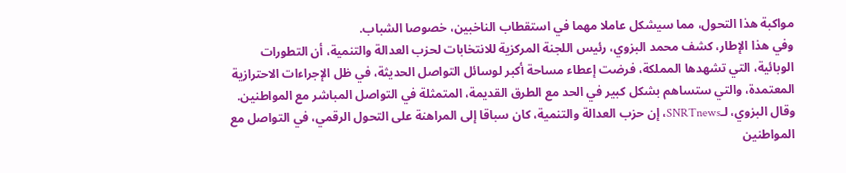مواكبة هذا التحول، مما سيشكل عاملا مهما في استقطاب الناخبين، خصوصا الشباب.
وفي هذا الإطار، كشف محمد البزوي، رئيس اللجنة المركزية للانتخابات لحزب العدالة والتنمية، أن التطورات الوبائية، التي تشهدها المملكة، فرضت إعطاء مساحة أكبر لوسائل التواصل الحديثة، في ظل الإجراءات الاحترازية المعتمدة، والتي ستساهم بشكل كبير في الحد مع الطرق القديمة، المتمثلة في التواصل المباشر مع المواطنين.
وقال البزوي، لـSNRTnews، إن حزب العدالة والتنمية، كان سباقا إلى المراهنة على التحول الرقمي، في التواصل مع المواطنين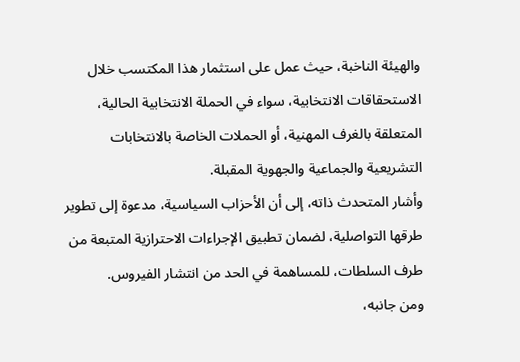والهيئة الناخبة، حيث عمل على استثمار هذا المكتسب خلال الاستحقاقات الانتخابية، سواء في الحملة الانتخابية الحالية، المتعلقة بالغرف المهنية، أو الحملات الخاصة بالانتخابات التشريعية والجماعية والجهوية المقبلة.
وأشار المتحدث ذاته، إلى أن الأحزاب السياسية، مدعوة إلى تطوير طرقها التواصلية، لضمان تطبيق الإجراءات الاحترازية المتبعة من طرف السلطات، للمساهمة في الحد من انتشار الفيروس.
ومن جانبه،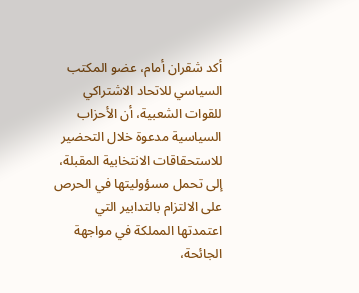أكد شقران أمام، عضو المكتب السياسي للاتحاد الاشتراكي للقوات الشعبية، أن الأحزاب السياسية مدعوة خلال التحضير للاستحقاقات الانتخابية المقبلة، إلى تحمل مسؤوليتها في الحرص على الالتزام بالتدابير التي اعتمدتها المملكة في مواجهة الجائحة،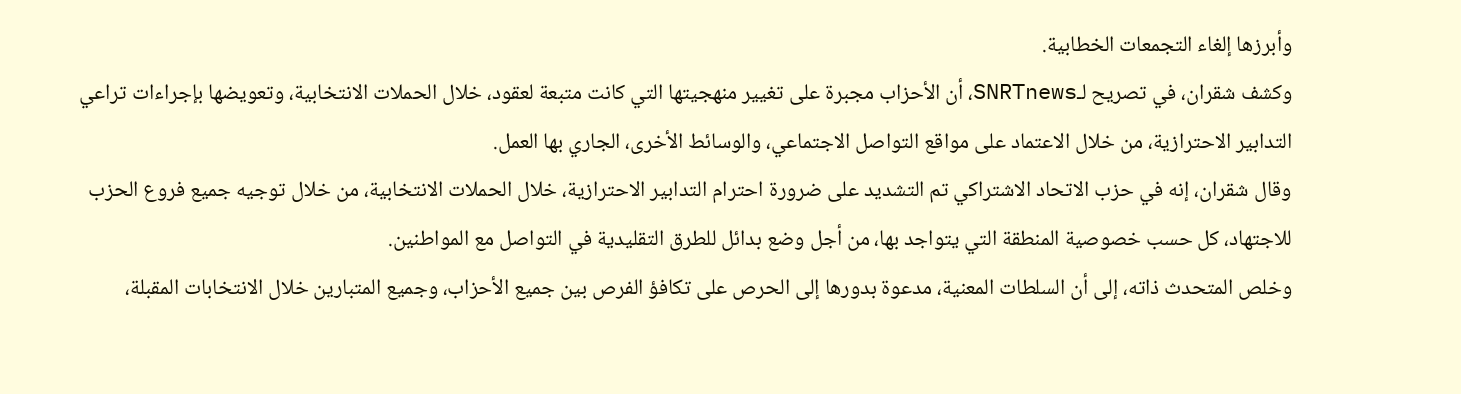وأبرزها إلغاء التجمعات الخطابية.
وكشف شقران، في تصريح لـSNRTnews، أن الأحزاب مجبرة على تغيير منهجيتها التي كانت متبعة لعقود، خلال الحملات الانتخابية، وتعويضها بإجراءات تراعي التدابير الاحترازية، من خلال الاعتماد على مواقع التواصل الاجتماعي، والوسائط الأخرى، الجاري بها العمل.
وقال شقران، إنه في حزب الاتحاد الاشتراكي تم التشديد على ضرورة احترام التدابير الاحترازية، خلال الحملات الانتخابية، من خلال توجيه جميع فروع الحزب للاجتهاد، كل حسب خصوصية المنطقة التي يتواجد بها، من أجل وضع بدائل للطرق التقليدية في التواصل مع المواطنين.
وخلص المتحدث ذاته، إلى أن السلطات المعنية، مدعوة بدورها إلى الحرص على تكافؤ الفرص بين جميع الأحزاب، وجميع المتبارين خلال الانتخابات المقبلة،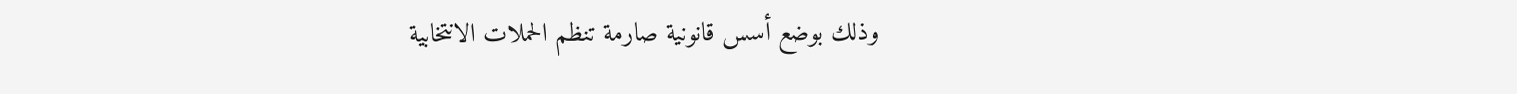وذلك بوضع أسس قانونية صارمة تنظم الحملات الانتخابية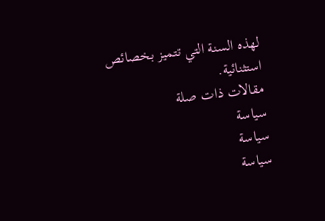لهذه السنة التي تتميز بخصائص استثنائية.
مقالات ذات صلة
سياسة
سياسة
سياسة